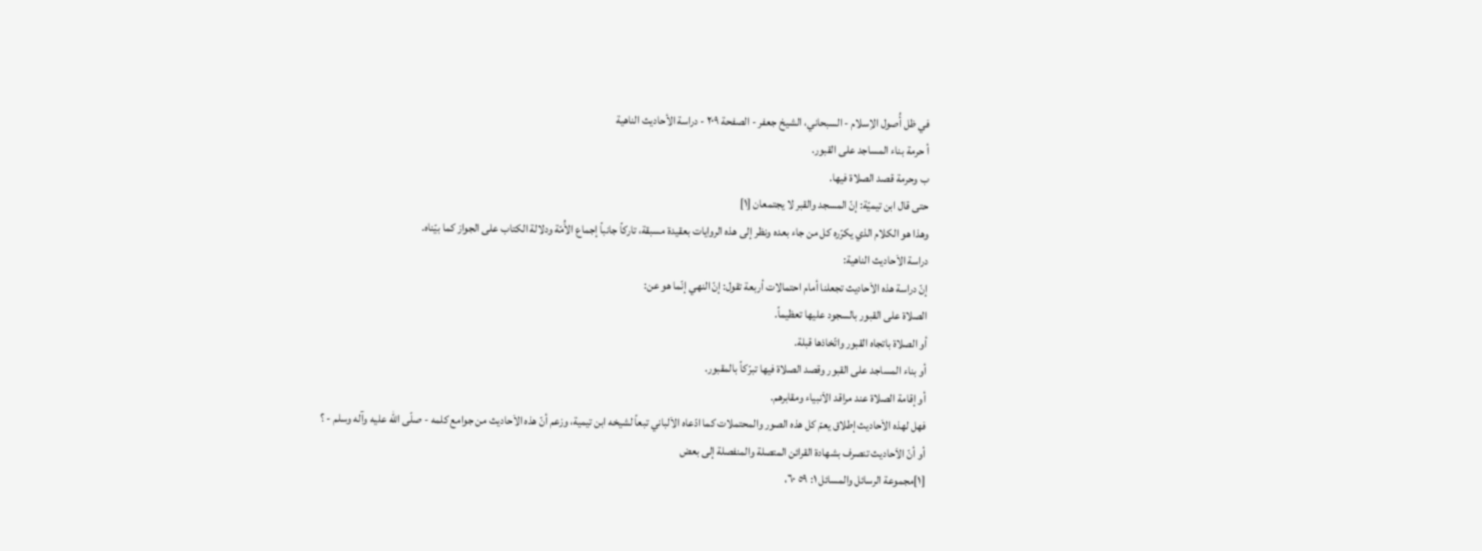في ظل أُصول الاِسلام - السبحاني، الشيخ جعفر - الصفحة ٢٠٩ - دراسة الأحاديث الناهية
أ حرمة بناء المساجد على القبور.
ب وحرمة قصد الصلاة فيها.
حتى قال ابن تيميّة: إنّ المسجد والقبر لا يجتمعان [١]
وهذا هو الكلام الذي يكرّره كل من جاء بعده ونظر إلى هذه الروايات بعقيدة مسبقة، تاركاً جانباً إجماع الاَُمّة ودلالة الكتاب على الجواز كما بيّناه.
دراسة الاَحاديث الناهية:
إنّ دراسة هذه الاَحاديث تجعلنا أمام احتمالات أربعة تقول: إنّ النهي إنّما هو عن:
الصلاة على القبور بالسجود عليها تعظيماً.
أو الصلاة باتجاه القبور واتّخاذها قبلة.
أو بناء المساجد على القبور وقصد الصلاة فيها تبرّكاً بالمقبور.
أو إقامة الصلاة عند مراقد الاَنبياء ومقابرهم.
فهل لهذه الاَحاديث إطلاق يعمّ كل هذه الصور والمحتملات كما ادّعاه الاَلباني تبعاً لشيخه ابن تيمية، وزعم أنّ هذه الاَحاديث من جوامع كلمه - صلّى الله عليه وآله وسلم - ؟
أو أنّ الاَحاديث تنصرف بشهادة القرائن المتصلة والمنفصلة إلى بعض
[١]مجموعة الرسائل والمسائل ١: ٥٩ ٦٠،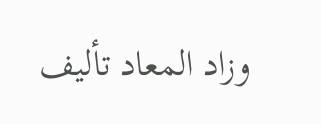وزاد المعاد تأليف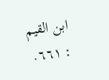ابن القيم : ٦٦١.